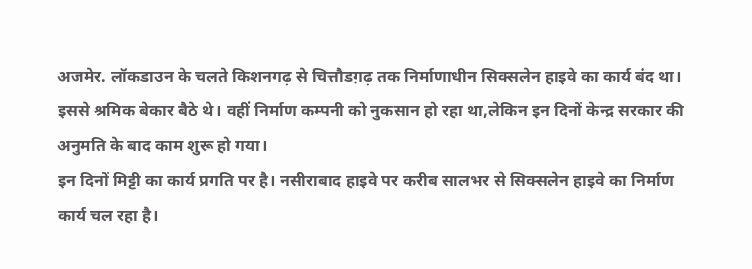अजमेर. लॉकडाउन के चलते किशनगढ़ से चित्तौडग़ढ़ तक निर्माणाधीन सिक्सलेन हाइवे का कार्य बंद था। इससे श्रमिक बेकार बैठे थे। वहीं निर्माण कम्पनी को नुकसान हो रहा था,लेकिन इन दिनों केन्द्र सरकार की अनुमति के बाद काम शुरू हो गया।
इन दिनों मिट्टी का कार्य प्रगति पर है। नसीराबाद हाइवे पर करीब सालभर से सिक्सलेन हाइवे का निर्माण कार्य चल रहा है।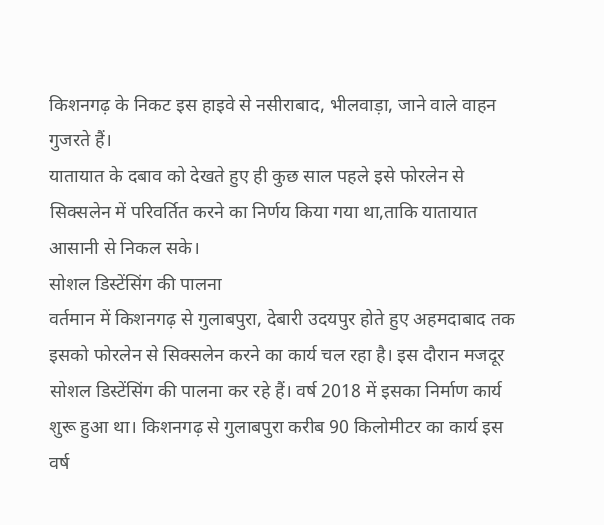किशनगढ़ के निकट इस हाइवे से नसीराबाद, भीलवाड़ा, जाने वाले वाहन गुजरते हैं।
यातायात के दबाव को देखते हुए ही कुछ साल पहले इसे फोरलेन से सिक्सलेन में परिवर्तित करने का निर्णय किया गया था,ताकि यातायात आसानी से निकल सके।
सोशल डिस्टेंसिंग की पालना
वर्तमान में किशनगढ़ से गुलाबपुरा, देबारी उदयपुर होते हुए अहमदाबाद तक इसको फोरलेन से सिक्सलेन करने का कार्य चल रहा है। इस दौरान मजदूर सोशल डिस्टेंसिंग की पालना कर रहे हैं। वर्ष 2018 में इसका निर्माण कार्य शुरू हुआ था। किशनगढ़ से गुलाबपुरा करीब 90 किलोमीटर का कार्य इस वर्ष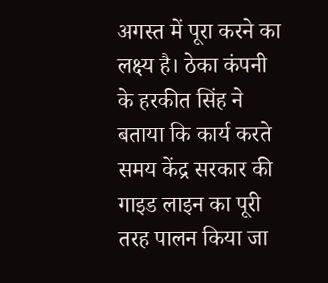अगस्त में पूरा करने का लक्ष्य है। ठेका कंपनी के हरकीत सिंह ने बताया कि कार्य करते समय केंद्र सरकार की गाइड लाइन का पूरी तरह पालन किया जा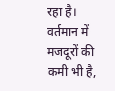रहा है। वर्तमान में मजदूरों की कमी भी है,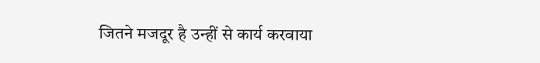जितने मजदूर है उन्हीं से कार्य करवाया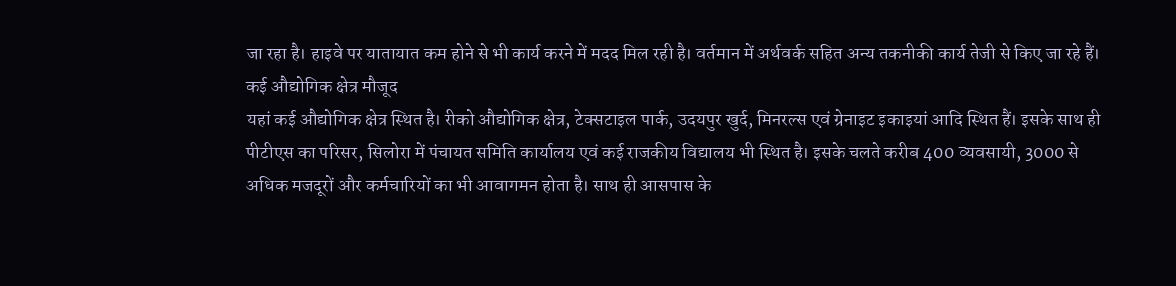जा रहा है। हाइवे पर यातायात कम होने से भी कार्य करने में मदद मिल रही है। वर्तमान में अर्थवर्क सहित अन्य तकनीकी कार्य तेजी से किए जा रहे हैं।
कई औद्योगिक क्षेत्र मौजूद
यहां कई औद्योगिक क्षेत्र स्थित है। रीको औद्योगिक क्षेत्र, टेक्सटाइल पार्क, उदयपुर खुर्द, मिनरल्स एवं ग्रेनाइट इकाइयां आदि स्थित हैं। इसके साथ ही पीटीएस का परिसर, सिलोरा में पंचायत समिति कार्यालय एवं कई राजकीय विद्यालय भी स्थित है। इसके चलते करीब 400 व्यवसायी, 3000 से अधिक मजदूरों और कर्मचारियों का भी आवागमन होता है। साथ ही आसपास के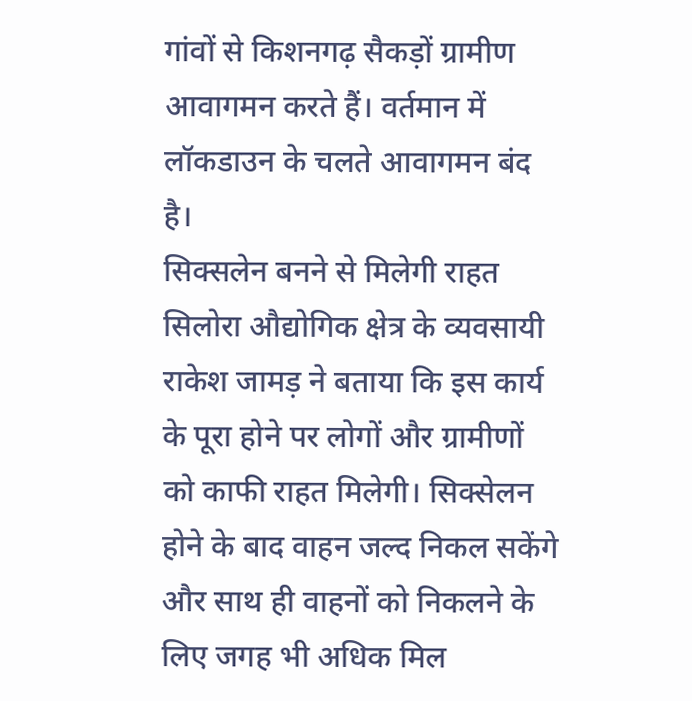गांवों से किशनगढ़ सैकड़ों ग्रामीण आवागमन करते हैं। वर्तमान में लॉकडाउन के चलते आवागमन बंद है।
सिक्सलेन बनने से मिलेगी राहत
सिलोरा औद्योगिक क्षेत्र के व्यवसायी राकेश जामड़ ने बताया कि इस कार्य के पूरा होने पर लोगों और ग्रामीणों को काफी राहत मिलेगी। सिक्सेलन होने के बाद वाहन जल्द निकल सकेंगे और साथ ही वाहनों को निकलने के लिए जगह भी अधिक मिल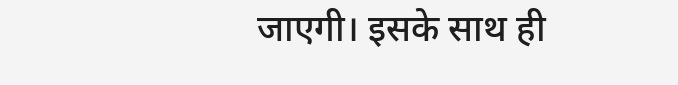जाएगी। इसके साथ ही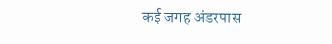कई जगह अंडरपास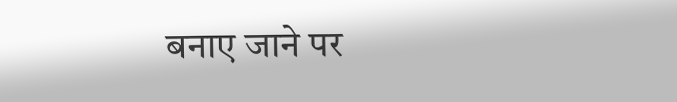बनाए जाने पर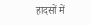हादसों में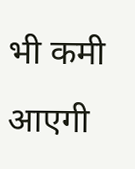भी कमी आएगी